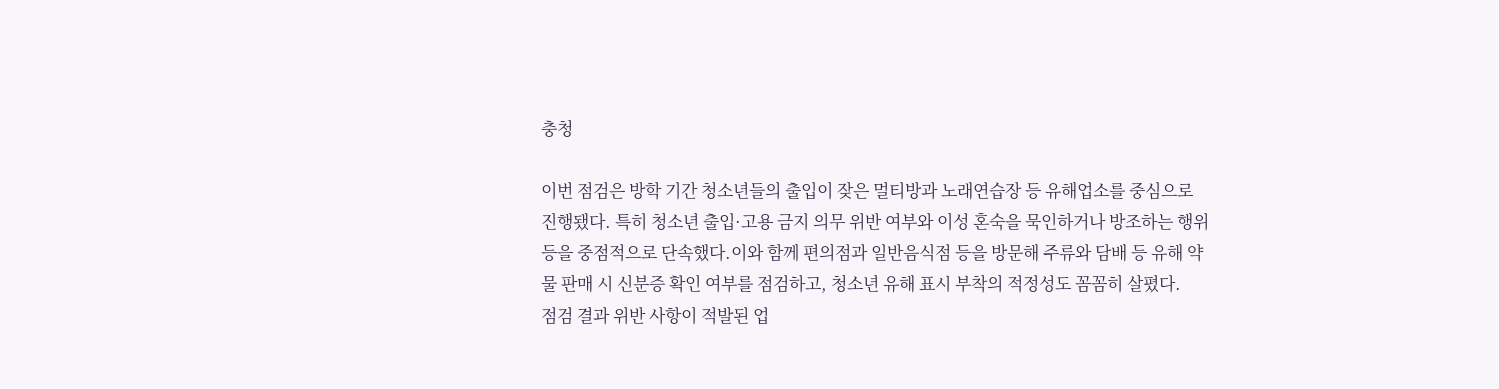충청

이번 점검은 방학 기간 청소년들의 출입이 잦은 멀티방과 노래연습장 등 유해업소를 중심으로 진행됐다. 특히 청소년 출입·고용 금지 의무 위반 여부와 이성 혼숙을 묵인하거나 방조하는 행위 등을 중점적으로 단속했다.이와 함께 편의점과 일반음식점 등을 방문해 주류와 담배 등 유해 약물 판매 시 신분증 확인 여부를 점검하고, 청소년 유해 표시 부착의 적정성도 꼼꼼히 살폈다.
점검 결과 위반 사항이 적발된 업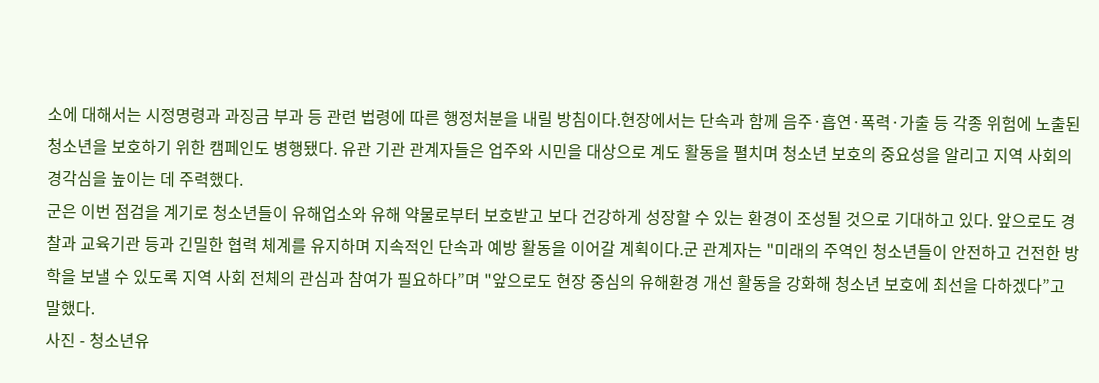소에 대해서는 시정명령과 과징금 부과 등 관련 법령에 따른 행정처분을 내릴 방침이다.현장에서는 단속과 함께 음주·흡연·폭력·가출 등 각종 위험에 노출된 청소년을 보호하기 위한 캠페인도 병행됐다. 유관 기관 관계자들은 업주와 시민을 대상으로 계도 활동을 펼치며 청소년 보호의 중요성을 알리고 지역 사회의 경각심을 높이는 데 주력했다.
군은 이번 점검을 계기로 청소년들이 유해업소와 유해 약물로부터 보호받고 보다 건강하게 성장할 수 있는 환경이 조성될 것으로 기대하고 있다. 앞으로도 경찰과 교육기관 등과 긴밀한 협력 체계를 유지하며 지속적인 단속과 예방 활동을 이어갈 계획이다.군 관계자는 "미래의 주역인 청소년들이 안전하고 건전한 방학을 보낼 수 있도록 지역 사회 전체의 관심과 참여가 필요하다”며 "앞으로도 현장 중심의 유해환경 개선 활동을 강화해 청소년 보호에 최선을 다하겠다”고 말했다.
사진 - 청소년유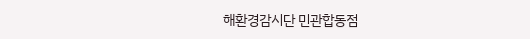해환경감시단 민관합동점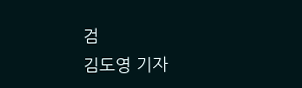검
김도영 기자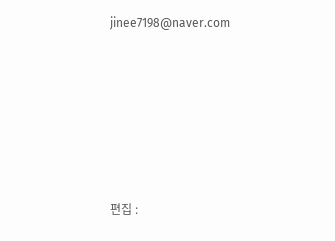jinee7198@naver.com






편집 :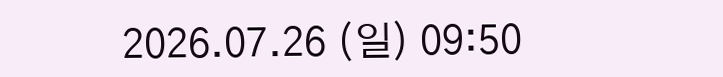2026.07.26 (일) 09:50